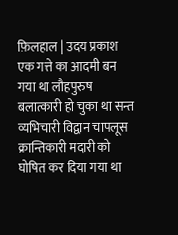फ़िलहाल | उदय प्रकाश एक गत्ते का आदमी बन गया था लौहपुरुष बलात्कारी हो चुका था सन्त व्यभिचारी विद्वान चापलूस क्रान्तिकारी मदारी को घोषित कर दिया गया था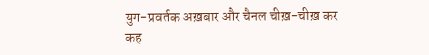युग-प्रवर्तक अख़बार और चैनल चीख़-चीख़ कर कह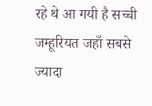रहे थे आ गयी है सच्ची जम्हूरियत जहाँ सबसे ज्यादा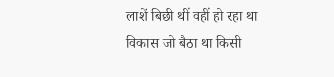लाशें बिछी थीं वहीं हो रहा था विकास जो बैठा था किसी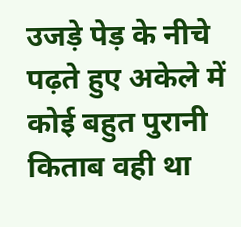उजड़े पेड़ के नीचे पढ़ते हुए अकेले में कोई बहुत पुरानी किताब वही था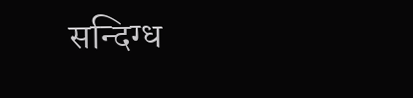सन्दिग्ध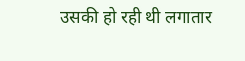उसकी हो रही थी लगातार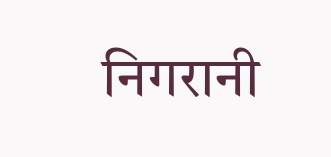निगरानी